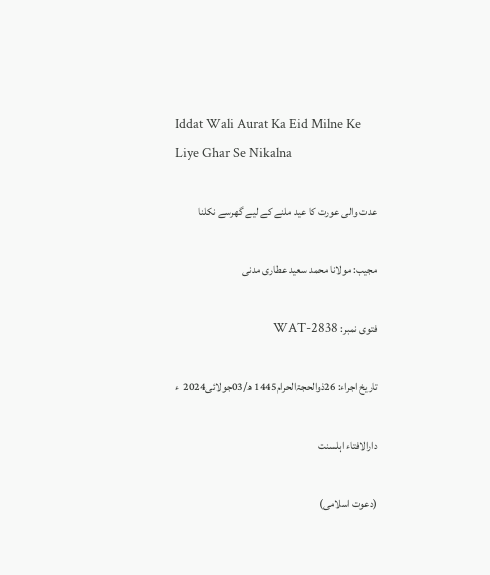Iddat Wali Aurat Ka Eid Milne Ke Liye Ghar Se Nikalna

عدت والی عورت کا عید ملنے کے لیے گھرسے نکلنا

مجیب: مولانا محمد سعید عطاری مدنی

فتوی نمبر: WAT-2838

تاریخ اجراء: 26ذوالحجۃالحرام1445 ھ/03جولائی2024  ء

دارالافتاء اہلسنت

(دعوت اسلامی)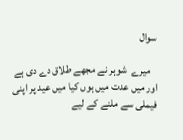سوال

   میرے  شوہر نے مجھے طلاق دے دی ہے اور میں عدت میں ہوں کیا میں عید پر اپنی فیملی سے ملنے کے لیے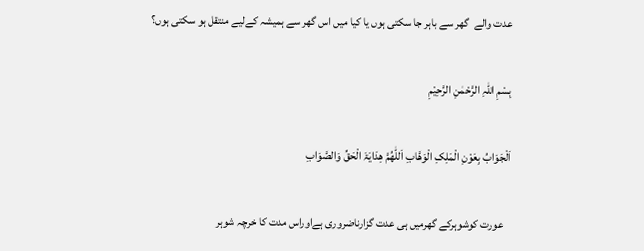عدت والے  گھر سے باہر جا سکتی ہوں یا کیا میں اس گھر سے ہمیشہ کےلیے منتقل ہو سکتی ہوں؟

بِسْمِ اللہِ الرَّحْمٰنِ الرَّحِیْمِ

اَلْجَوَابُ بِعَوْنِ الْمَلِکِ الْوَھَّابِ اَللّٰھُمَّ ھِدَایَۃَ الْحَقِّ وَالصَّوَابِ

   عورت کوشوہرکے گھرمیں ہی عدت گزارناضروری ہےاوراس مدت کا خرچہ شوہر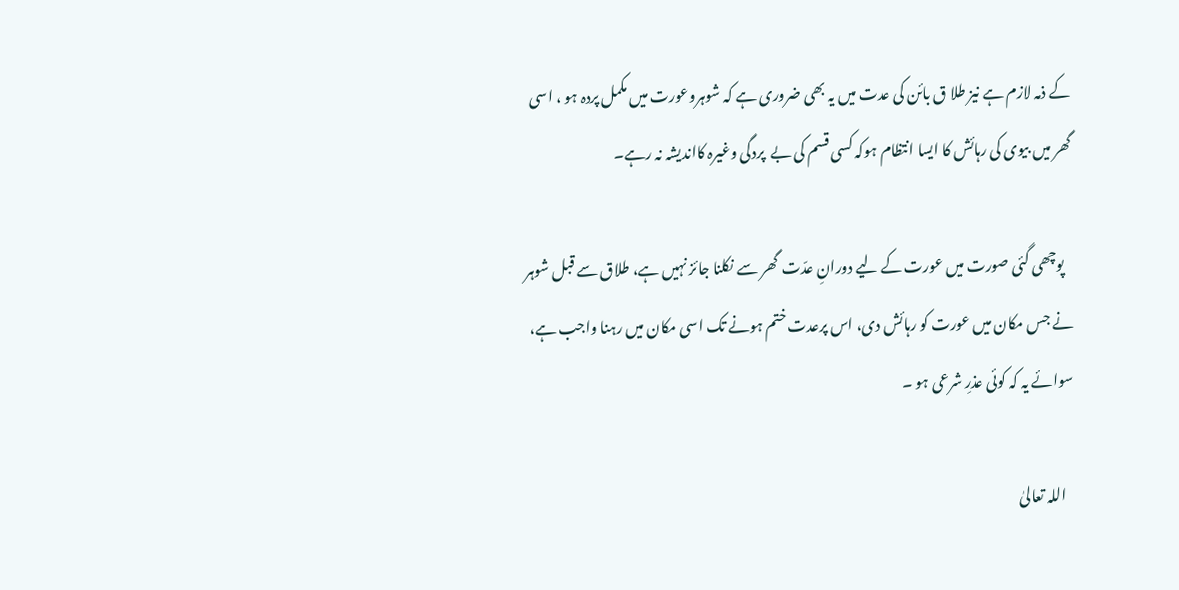کے ذمہ لازم ہے نیز طلا ق بائن کی عدت میں یہ بھی ضروری ہے کہ شوہروعورت میں مکمل پردہ ہو ، اسی گھر میں بیوی کی رہائش کا ایسا انتظام ہوکہ کسی قسم کی بے  پردگی وغیرہ کااندیشہ نہ رہے۔

   پوچھی گئی صورت میں عورت کے لیے دورانِ عدّت  گھر سے نکلنا جائز نہیں ہے، طلاق سے قبل شوہر نے جس مکان میں عورت کو رہائش دی، اس پرعدت ختم ہونے تک اسی مکان میں رہنا واجب ہے، سوائے یہ کہ کوئی عذرِ شرعی ہو ۔

   اللہ تعالیٰ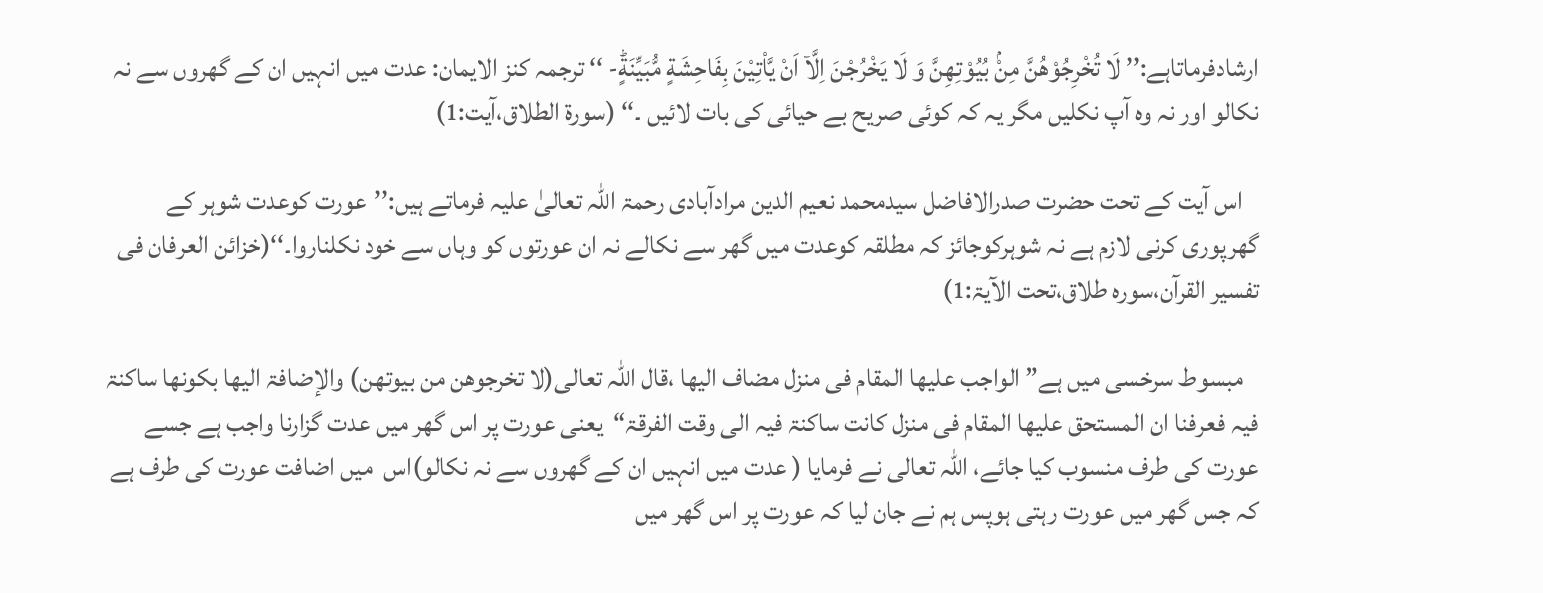ارشادفرماتاہے:’’ لَا تُخْرِجُوْهُنَّ مِنْۢ بُیُوْتِهِنَّ وَ لَا یَخْرُجْنَ اِلَّاۤ اَنْ یَّاْتِیْنَ بِفَاحِشَةٍ مُّبَیِّنَةٍؕ- ‘‘ ترجمہ کنز الایمان: عدت میں انہیں ان کے گھروں سے نہ نکالو اور نہ وہ آپ نکلیں مگر یہ کہ کوئی صریح بے حیائی کی بات لائیں ۔‘‘ (سورۃ الطلاق،آیت:1)

   اس آیت کے تحت حضرت صدرالافاضل سیدمحمد نعیم الدین مرادآبادی رحمۃ اللہ تعالیٰ علیہ فرماتے ہیں:’’عورت کوعدت شوہر کے گھرپوری کرنی لازم ہے نہ شوہرکوجائز کہ مطلقہ کوعدت میں گھر سے نکالے نہ ان عورتوں کو وہاں سے خود نکلناروا۔‘‘(خزائن العرفان فی تفسیر القرآن،سورہ طلاق،تحت الآیۃ:1)

   مبسوط سرخسی میں ہے” الواجب علیھا المقام فی منزل مضاف الیھا ،قال اللہ تعالی(لا تخرجوھن من بیوتھن) والإضافۃ الیھا بکونھا ساکنۃ فیہ فعرفنا ان المستحق علیھا المقام فی منزل کانت ساکنۃ فیہ الی وقت الفرقۃ“یعنی عورت پر اس گھر میں عدت گزارنا واجب ہے جسے عورت کی طرف منسوب کیا جائے، اللہ تعالی نے فرمایا ( عدت میں انہیں ان کے گھروں سے نہ نکالو)اس  میں اضافت عورت کی طرف ہے کہ جس گھر میں عورت رہتی ہوپس ہم نے جان لیا کہ عورت پر اس گھر میں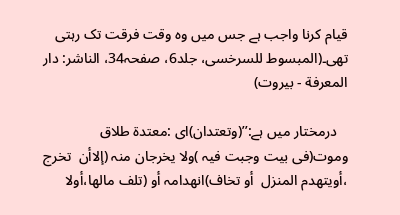قیام کرنا واجب ہے جس میں وہ وقت فرقت تک رہتی تھی۔(المبسوط للسرخسی، جلد6، صفحہ34، الناشر: دار المعرفة - بيروت)

   درمختار میں ہے:’’(وتعتدان)ای :معتدۃ طلاق  وموت(فی بیت وجبت فیہ )ولا یخرجان منہ (إلاأن  تخرج ،أویتھدم المنزل  أو تخاف)انھدامہ أو (تلف مالھا،أولا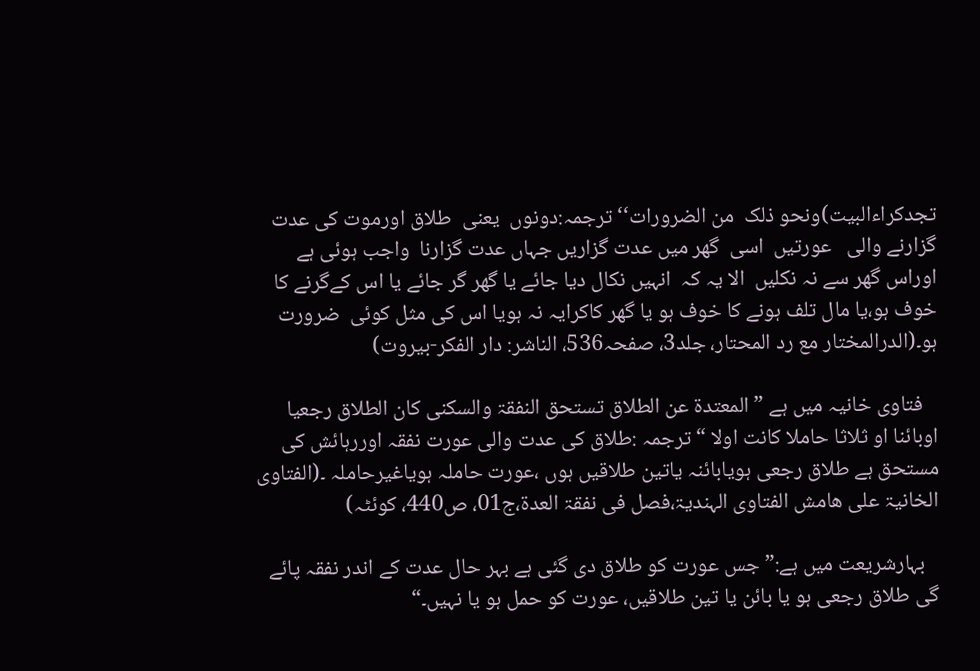تجدکراءالبیت)ونحو ذلک  من الضرورات‘‘ ترجمہ:دونوں  یعنی  طلاق اورموت کی عدت گزارنے والی   عورتیں  اسی  گھر میں عدت گزاریں جہاں عدت گزارنا  واجب ہوئی ہے اوراس گھر سے نہ نکلیں  الا یہ کہ  انہیں نکال دیا جائے یا گھر گر جائے یا اس کےگرنے کا خوف ہو،یا مال تلف ہونے کا خوف ہو یا گھر کاکرایہ نہ ہویا اس کی مثل کوئی  ضرورت ہو۔(الدرالمختار مع رد المحتار، جلد3، صفحہ536، الناشر: دار الفكر-بيروت)

   فتاوی خانیہ میں ہے ”المعتدۃ عن الطلاق تستحق النفقۃ والسکنی کان الطلاق رجعیا اوبائنا او ثلاثا حاملا کانت اولا “ ترجمہ :طلاق کی عدت والی عورت نفقہ اوررہائش کی مستحق ہے طلاق رجعی ہویابائنہ یاتین طلاقیں ہوں ،عورت حاملہ ہویاغیرحاملہ ۔(الفتاوی الخانیۃ علی ھامش الفتاوی الہندیۃ،فصل فی نفقۃ العدۃ،ج01، ص440، کوئٹہ)

   بہارشریعت میں ہے:”جس عورت کو طلاق دی گئی ہے بہر حال عدت کے اندر نفقہ پائے گی طلاق رجعی ہو یا بائن یا تین طلاقیں، عورت کو حمل ہو یا نہیں۔“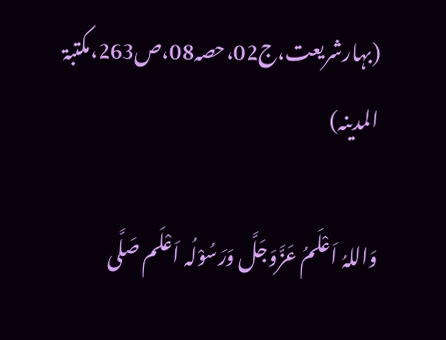(بہارشریعت،ج02،حصہ08،ص263،مکتبۃ المدینہ)

وَاللہُ اَعْلَمُ عَزَّوَجَلَّ وَرَسُوْلُہ اَعْلَم صَلَّی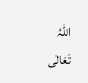اللّٰہُ تَعَالٰی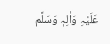عَلَیْہِ وَاٰلِہٖ وَسَلَّم